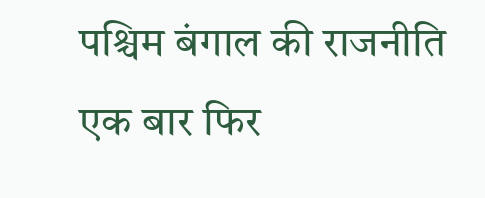पश्चिम बंगाल की राजनीति एक बार फिर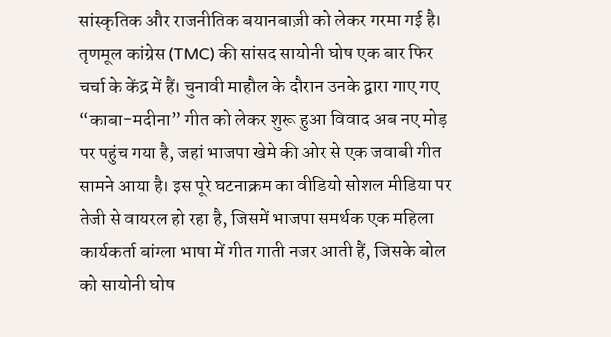सांस्कृतिक और राजनीतिक बयानबाज़ी को लेकर गरमा गई है। तृणमूल कांग्रेस (TMC) की सांसद सायोनी घोष एक बार फिर चर्चा के केंद्र में हैं। चुनावी माहौल के दौरान उनके द्वारा गाए गए “काबा-मदीना” गीत को लेकर शुरू हुआ विवाद अब नए मोड़ पर पहुंच गया है, जहां भाजपा खेमे की ओर से एक जवाबी गीत सामने आया है। इस पूरे घटनाक्रम का वीडियो सोशल मीडिया पर तेजी से वायरल हो रहा है, जिसमें भाजपा समर्थक एक महिला कार्यकर्ता बांग्ला भाषा में गीत गाती नजर आती हैं, जिसके बोल को सायोनी घोष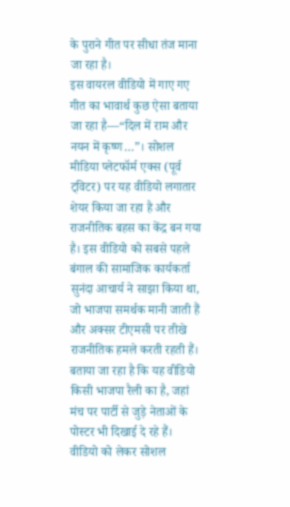के पुराने गीत पर सीधा तंज माना जा रहा है।
इस वायरल वीडियो में गाए गए गीत का भावार्थ कुछ ऐसा बताया जा रहा है—“दिल में राम और नयन में कृष्ण…”। सोशल मीडिया प्लेटफॉर्म एक्स (पूर्व ट्विटर) पर यह वीडियो लगातार शेयर किया जा रहा है और राजनीतिक बहस का केंद्र बन गया है। इस वीडियो को सबसे पहले बंगाल की सामाजिक कार्यकर्ता सुनंदा आचार्य ने साझा किया था, जो भाजपा समर्थक मानी जाती हैं और अक्सर टीएमसी पर तीखे राजनीतिक हमले करती रहती हैं। बताया जा रहा है कि यह वीडियो किसी भाजपा रैली का है, जहां मंच पर पार्टी से जुड़े नेताओं के पोस्टर भी दिखाई दे रहे हैं। वीडियो को लेकर सोशल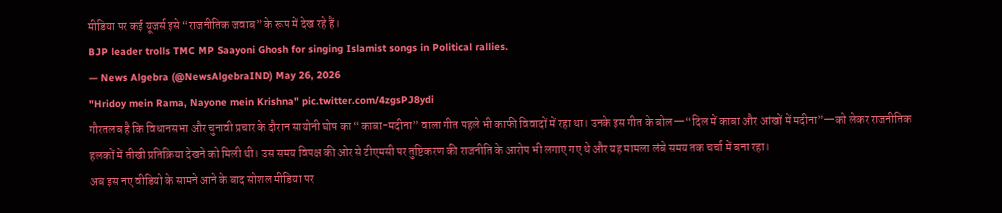मीडिया पर कई यूजर्स इसे “राजनीतिक जवाब” के रूप में देख रहे हैं।
BJP leader trolls TMC MP Saayoni Ghosh for singing Islamist songs in Political rallies.
— News Algebra (@NewsAlgebraIND) May 26, 2026
"Hridoy mein Rama, Nayone mein Krishna" pic.twitter.com/4zgsPJ8ydi
गौरतलब है कि विधानसभा और चुनावी प्रचार के दौरान सायोनी घोष का “काबा-मदीना” वाला गीत पहले भी काफी विवादों में रहा था। उनके इस गीत के बोल—“दिल में काबा और आंखों में मदीना”—को लेकर राजनीतिक हलकों में तीखी प्रतिक्रिया देखने को मिली थी। उस समय विपक्ष की ओर से टीएमसी पर तुष्टिकरण की राजनीति के आरोप भी लगाए गए थे और यह मामला लंबे समय तक चर्चा में बना रहा।
अब इस नए वीडियो के सामने आने के बाद सोशल मीडिया पर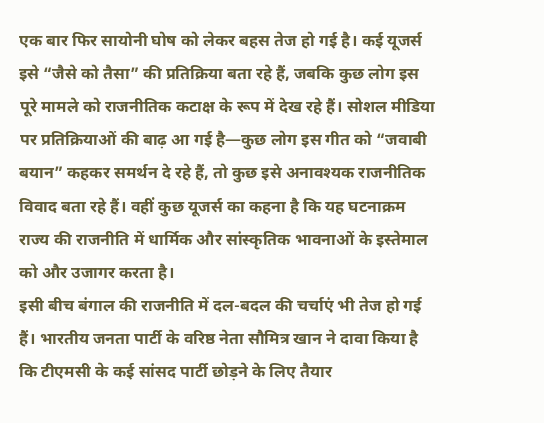एक बार फिर सायोनी घोष को लेकर बहस तेज हो गई है। कई यूजर्स इसे “जैसे को तैसा” की प्रतिक्रिया बता रहे हैं, जबकि कुछ लोग इस पूरे मामले को राजनीतिक कटाक्ष के रूप में देख रहे हैं। सोशल मीडिया पर प्रतिक्रियाओं की बाढ़ आ गई है—कुछ लोग इस गीत को “जवाबी बयान” कहकर समर्थन दे रहे हैं, तो कुछ इसे अनावश्यक राजनीतिक विवाद बता रहे हैं। वहीं कुछ यूजर्स का कहना है कि यह घटनाक्रम राज्य की राजनीति में धार्मिक और सांस्कृतिक भावनाओं के इस्तेमाल को और उजागर करता है।
इसी बीच बंगाल की राजनीति में दल-बदल की चर्चाएं भी तेज हो गई हैं। भारतीय जनता पार्टी के वरिष्ठ नेता सौमित्र खान ने दावा किया है कि टीएमसी के कई सांसद पार्टी छोड़ने के लिए तैयार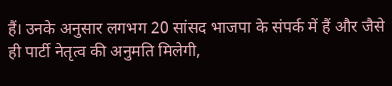हैं। उनके अनुसार लगभग 20 सांसद भाजपा के संपर्क में हैं और जैसे ही पार्टी नेतृत्व की अनुमति मिलेगी,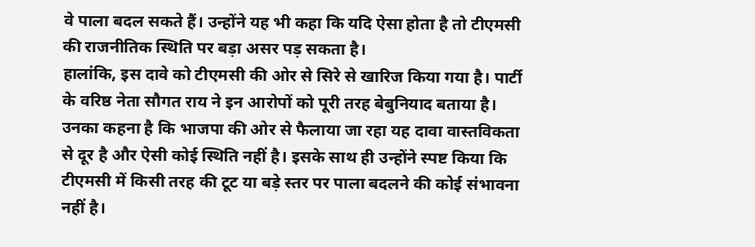वे पाला बदल सकते हैं। उन्होंने यह भी कहा कि यदि ऐसा होता है तो टीएमसी की राजनीतिक स्थिति पर बड़ा असर पड़ सकता है।
हालांकि, इस दावे को टीएमसी की ओर से सिरे से खारिज किया गया है। पार्टी के वरिष्ठ नेता सौगत राय ने इन आरोपों को पूरी तरह बेबुनियाद बताया है। उनका कहना है कि भाजपा की ओर से फैलाया जा रहा यह दावा वास्तविकता से दूर है और ऐसी कोई स्थिति नहीं है। इसके साथ ही उन्होंने स्पष्ट किया कि टीएमसी में किसी तरह की टूट या बड़े स्तर पर पाला बदलने की कोई संभावना नहीं है।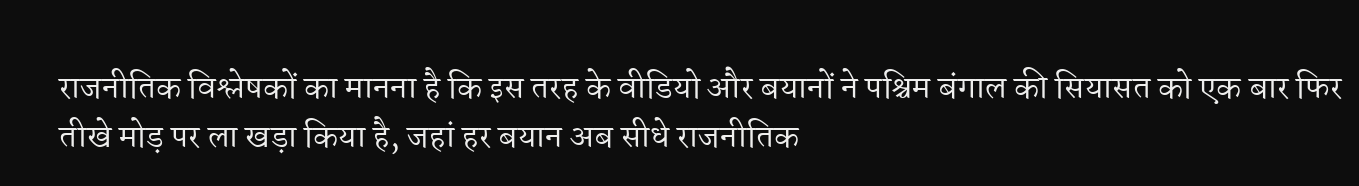राजनीतिक विश्लेषकों का मानना है कि इस तरह के वीडियो और बयानों ने पश्चिम बंगाल की सियासत को एक बार फिर तीखे मोड़ पर ला खड़ा किया है, जहां हर बयान अब सीधे राजनीतिक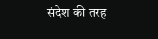संदेश की तरह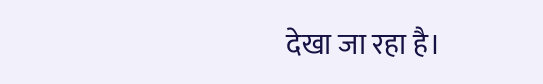देखा जा रहा है।